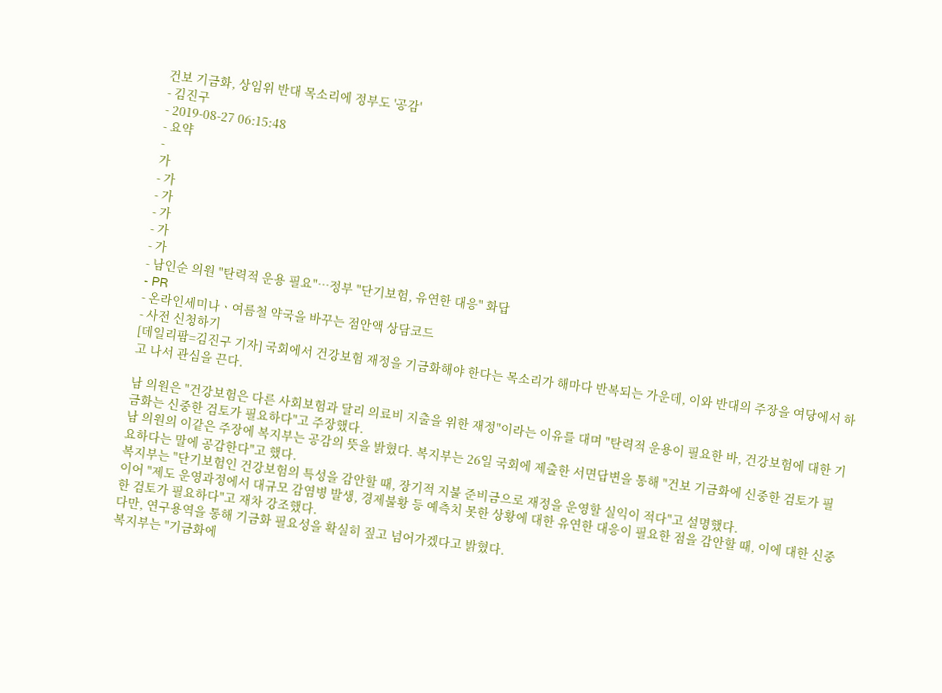건보 기금화, 상임위 반대 목소리에 정부도 '공감'
- 김진구
- 2019-08-27 06:15:48
- 요약
-
가
- 가
- 가
- 가
- 가
- 가
- 남인순 의원 "탄력적 운용 필요"…정부 "단기보험, 유연한 대응" 화답
- PR
- 온라인세미나ㆍ여름철 약국을 바꾸는 점안액 상담코드
- 사전 신청하기
[데일리팜=김진구 기자] 국회에서 건강보험 재정을 기금화해야 한다는 목소리가 해마다 반복되는 가운데, 이와 반대의 주장을 여당에서 하고 나서 관심을 끈다.

남 의원은 "건강보험은 다른 사회보험과 달리 의료비 지출을 위한 재정"이라는 이유를 대며 "탄력적 운용이 필요한 바, 건강보험에 대한 기금화는 신중한 검토가 필요하다"고 주장했다.
남 의원의 이같은 주장에 복지부는 공감의 뜻을 밝혔다. 복지부는 26일 국회에 제출한 서면답변을 통해 "건보 기금화에 신중한 검토가 필요하다는 말에 공감한다"고 했다.
복지부는 "단기보험인 건강보험의 특성을 감안할 때, 장기적 지불 준비금으로 재정을 운영할 실익이 적다"고 설명했다.
이어 "제도 운영과정에서 대규모 감염병 발생, 경제불황 등 예측치 못한 상황에 대한 유연한 대응이 필요한 점을 감안할 때, 이에 대한 신중한 검토가 필요하다"고 재차 강조했다.
다만, 연구용역을 통해 기금화 필요성을 확실히 짚고 넘어가겠다고 밝혔다.
복지부는 "기금화에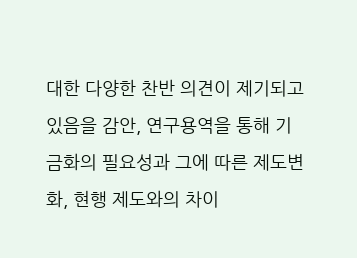대한 다양한 찬반 의견이 제기되고 있음을 감안, 연구용역을 통해 기금화의 필요성과 그에 따른 제도변화, 현행 제도와의 차이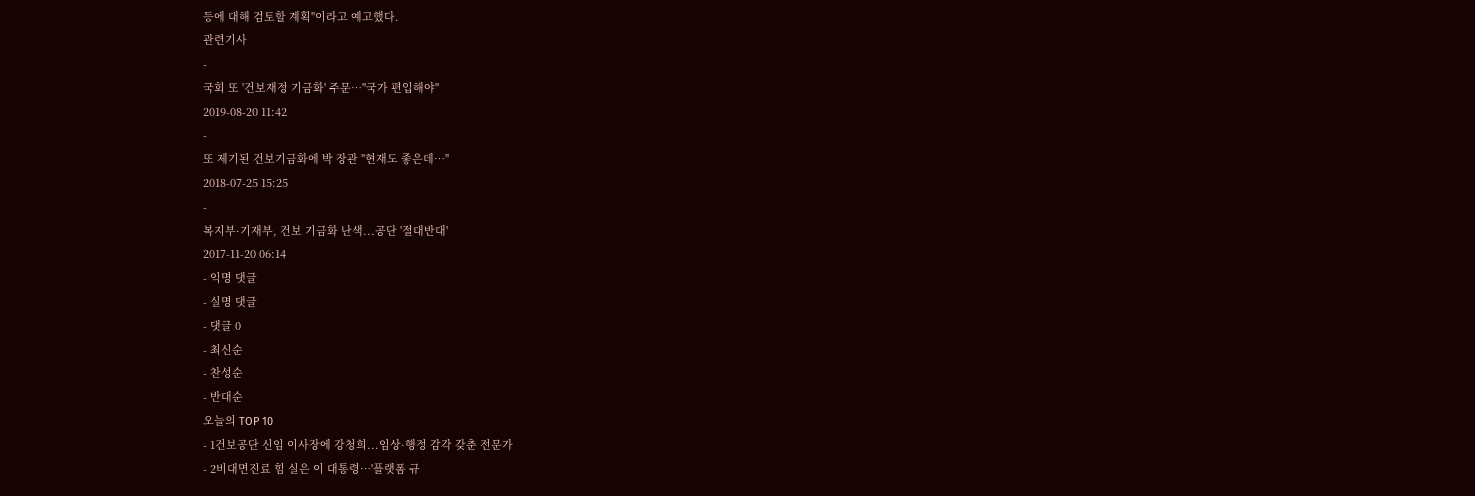등에 대해 검토할 계획"이라고 예고했다.
관련기사
-
국회 또 '건보재정 기금화' 주문…"국가 편입해야"
2019-08-20 11:42
-
또 제기된 건보기금화에 박 장관 "현재도 좋은데…"
2018-07-25 15:25
-
복지부·기재부, 건보 기금화 난색...공단 '절대반대'
2017-11-20 06:14
- 익명 댓글
- 실명 댓글
- 댓글 0
- 최신순
- 찬성순
- 반대순
오늘의 TOP 10
- 1건보공단 신임 이사장에 강청희...임상·행정 감각 갖춘 전문가
- 2비대면진료 힘 실은 이 대통령…'플랫폼 규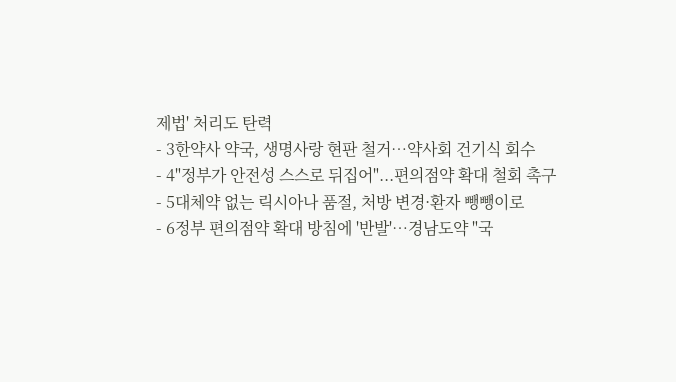제법' 처리도 탄력
- 3한약사 약국, 생명사랑 현판 철거…약사회 건기식 회수
- 4"정부가 안전성 스스로 뒤집어"...편의점약 확대 철회 촉구
- 5대체약 없는 릭시아나 품절, 처방 변경·환자 뺑뺑이로
- 6정부 편의점약 확대 방침에 '반발'…경남도약 "국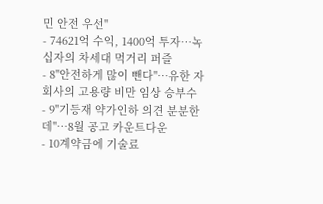민 안전 우선"
- 74621억 수익, 1400억 투자…녹십자의 차세대 먹거리 퍼즐
- 8"안전하게 많이 뺀다"…유한 자회사의 고용량 비만 임상 승부수
- 9"기등재 약가인하 의견 분분한데"…8월 공고 카운트다운
- 10계약금에 기술료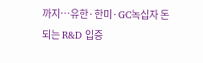까지…유한·한미·GC녹십자 돈 되는 R&D 입증